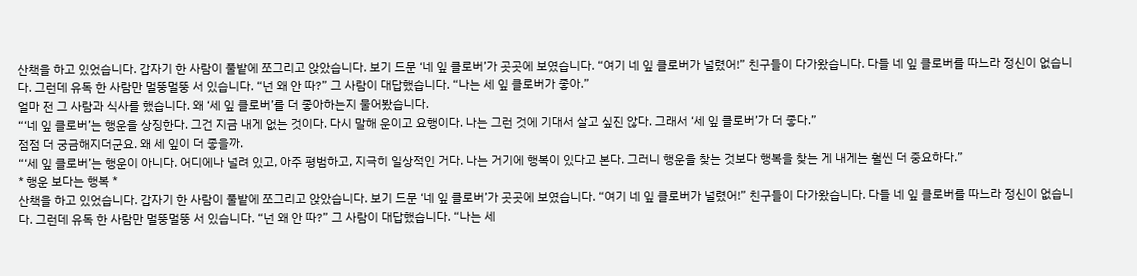산책을 하고 있었습니다. 갑자기 한 사람이 풀밭에 쪼그리고 앉았습니다. 보기 드문 ‘네 잎 클로버’가 곳곳에 보였습니다. “여기 네 잎 클로버가 널렸어!” 친구들이 다가왔습니다. 다들 네 잎 클로버를 따느라 정신이 없습니다. 그런데 유독 한 사람만 멀뚱멀뚱 서 있습니다. “넌 왜 안 따?” 그 사람이 대답했습니다. “나는 세 잎 클로버가 좋아.”
얼마 전 그 사람과 식사를 했습니다. 왜 ‘세 잎 클로버’를 더 좋아하는지 물어봤습니다.
“‘네 잎 클로버’는 행운을 상징한다. 그건 지금 내게 없는 것이다. 다시 말해 운이고 요행이다. 나는 그런 것에 기대서 살고 싶진 않다. 그래서 ‘세 잎 클로버’가 더 좋다.”
점점 더 궁금해지더군요. 왜 세 잎이 더 좋을까.
“‘세 잎 클로버’는 행운이 아니다. 어디에나 널려 있고, 아주 평범하고, 지극히 일상적인 거다. 나는 거기에 행복이 있다고 본다. 그러니 행운을 찾는 것보다 행복을 찾는 게 내게는 훨씬 더 중요하다.”
* 행운 보다는 행복 *
산책을 하고 있었습니다. 갑자기 한 사람이 풀밭에 쪼그리고 앉았습니다. 보기 드문 ‘네 잎 클로버’가 곳곳에 보였습니다. “여기 네 잎 클로버가 널렸어!” 친구들이 다가왔습니다. 다들 네 잎 클로버를 따느라 정신이 없습니다. 그런데 유독 한 사람만 멀뚱멀뚱 서 있습니다. “넌 왜 안 따?” 그 사람이 대답했습니다. “나는 세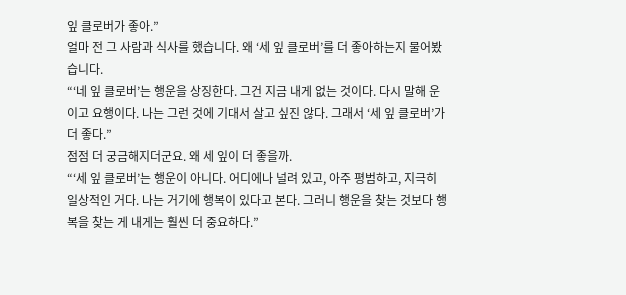잎 클로버가 좋아.”
얼마 전 그 사람과 식사를 했습니다. 왜 ‘세 잎 클로버’를 더 좋아하는지 물어봤습니다.
“‘네 잎 클로버’는 행운을 상징한다. 그건 지금 내게 없는 것이다. 다시 말해 운이고 요행이다. 나는 그런 것에 기대서 살고 싶진 않다. 그래서 ‘세 잎 클로버’가 더 좋다.”
점점 더 궁금해지더군요. 왜 세 잎이 더 좋을까.
“‘세 잎 클로버’는 행운이 아니다. 어디에나 널려 있고, 아주 평범하고, 지극히 일상적인 거다. 나는 거기에 행복이 있다고 본다. 그러니 행운을 찾는 것보다 행복을 찾는 게 내게는 훨씬 더 중요하다.”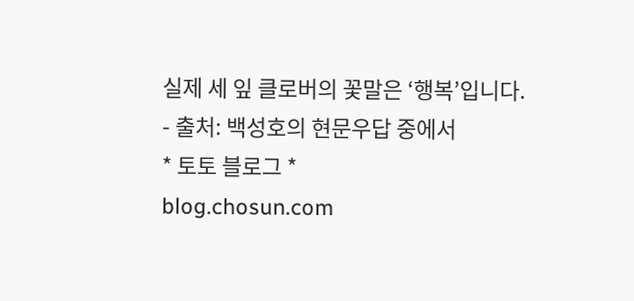실제 세 잎 클로버의 꽃말은 ‘행복’입니다.
- 출처: 백성호의 현문우답 중에서
* 토토 블로그 *
blog.chosun.com